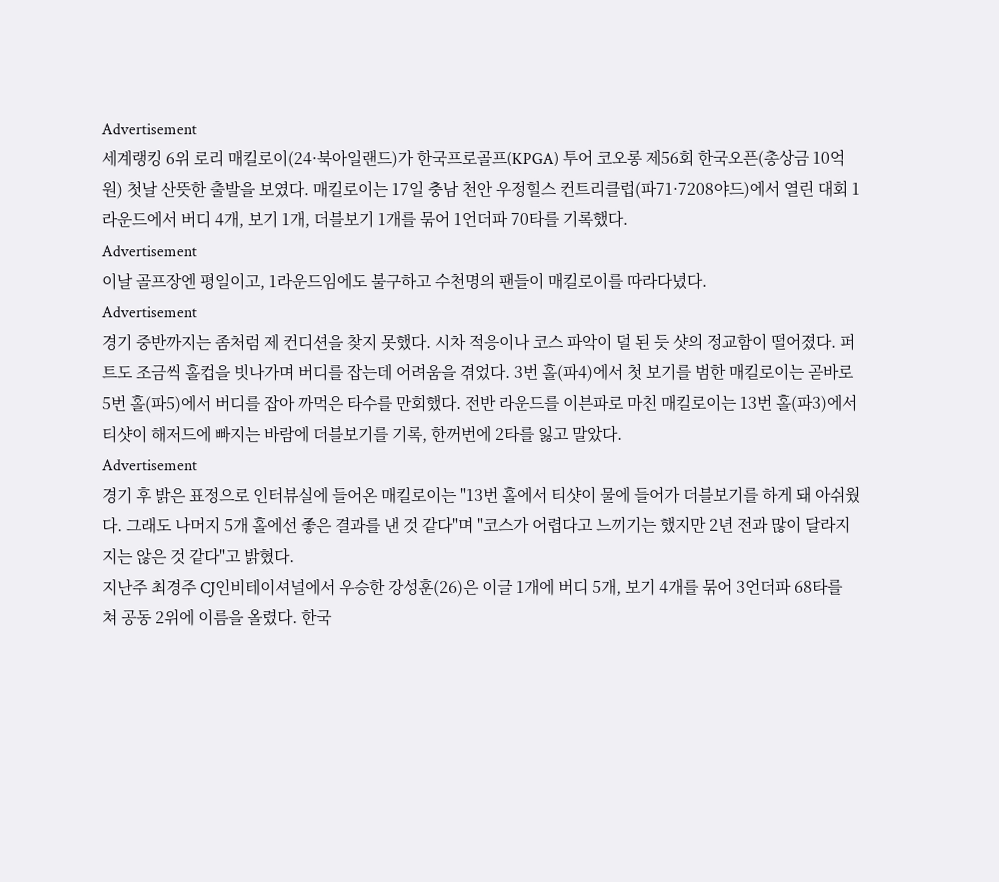Advertisement
세계랭킹 6위 로리 매킬로이(24·북아일랜드)가 한국프로골프(KPGA) 투어 코오롱 제56회 한국오픈(총상금 10억원) 첫날 산뜻한 출발을 보였다. 매킬로이는 17일 충남 천안 우정힐스 컨트리클럽(파71·7208야드)에서 열린 대회 1라운드에서 버디 4개, 보기 1개, 더블보기 1개를 묶어 1언더파 70타를 기록했다.
Advertisement
이날 골프장엔 평일이고, 1라운드임에도 불구하고 수천명의 팬들이 매킬로이를 따라다녔다.
Advertisement
경기 중반까지는 좀처럼 제 컨디션을 찾지 못했다. 시차 적응이나 코스 파악이 덜 된 듯 샷의 정교함이 떨어졌다. 퍼트도 조금씩 홀컵을 빗나가며 버디를 잡는데 어려움을 겪었다. 3번 홀(파4)에서 첫 보기를 범한 매킬로이는 곧바로 5번 홀(파5)에서 버디를 잡아 까먹은 타수를 만회했다. 전반 라운드를 이븐파로 마친 매킬로이는 13번 홀(파3)에서 티샷이 해저드에 빠지는 바람에 더블보기를 기록, 한꺼번에 2타를 잃고 말았다.
Advertisement
경기 후 밝은 표정으로 인터뷰실에 들어온 매킬로이는 "13번 홀에서 티샷이 물에 들어가 더블보기를 하게 돼 아쉬웠다. 그래도 나머지 5개 홀에선 좋은 결과를 낸 것 같다"며 "코스가 어렵다고 느끼기는 했지만 2년 전과 많이 달라지지는 않은 것 같다"고 밝혔다.
지난주 최경주 CJ인비테이셔널에서 우승한 강성훈(26)은 이글 1개에 버디 5개, 보기 4개를 묶어 3언더파 68타를 쳐 공동 2위에 이름을 올렸다. 한국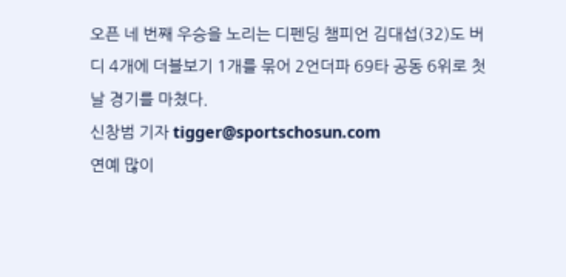오픈 네 번째 우승을 노리는 디펜딩 챔피언 김대섭(32)도 버디 4개에 더블보기 1개를 묶어 2언더파 69타 공동 6위로 첫날 경기를 마쳤다.
신창범 기자 tigger@sportschosun.com
연예 많이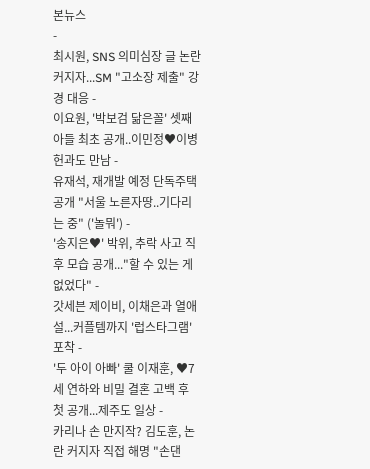본뉴스
-
최시원, SNS 의미심장 글 논란 커지자...SM "고소장 제출" 강경 대응 -
이요원, '박보검 닮은꼴' 셋째 아들 최초 공개..이민정♥이병헌과도 만남 -
유재석, 재개발 예정 단독주택 공개 "서울 노른자땅..기다리는 중" ('놀뭐') -
'송지은♥' 박위, 추락 사고 직후 모습 공개..."할 수 있는 게 없었다" -
갓세븐 제이비, 이채은과 열애설...커플템까지 '럽스타그램' 포착 -
'두 아이 아빠' 쿨 이재훈, ♥7세 연하와 비밀 결혼 고백 후 첫 공개...제주도 일상 -
카리나 손 만지작? 김도훈, 논란 커지자 직접 해명 "손댄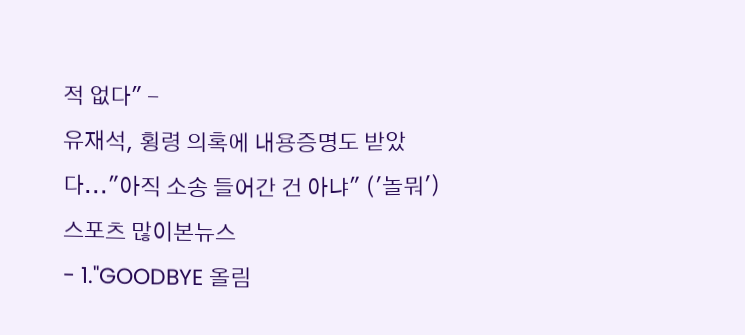적 없다" -
유재석, 횡령 의혹에 내용증명도 받았다..."아직 소송 들어간 건 아냐" ('놀뭐')
스포츠 많이본뉴스
- 1."GOODBYE 올림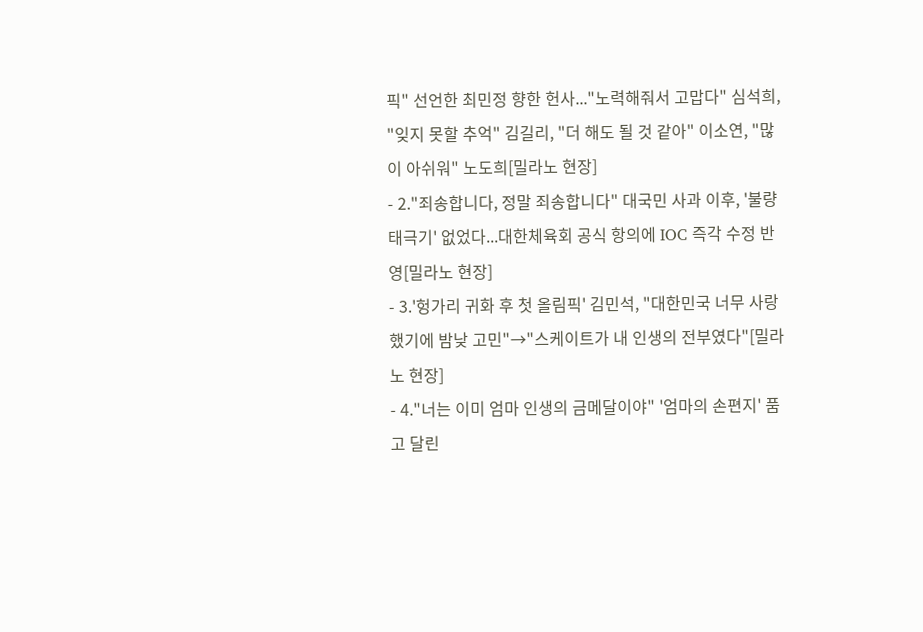픽" 선언한 최민정 향한 헌사..."노력해줘서 고맙다" 심석희, "잊지 못할 추억" 김길리, "더 해도 될 것 같아" 이소연, "많이 아쉬워" 노도희[밀라노 현장]
- 2."죄송합니다, 정말 죄송합니다" 대국민 사과 이후, '불량 태극기' 없었다...대한체육회 공식 항의에 IOC 즉각 수정 반영[밀라노 현장]
- 3.'헝가리 귀화 후 첫 올림픽' 김민석, "대한민국 너무 사랑했기에 밤낮 고민"→"스케이트가 내 인생의 전부였다"[밀라노 현장]
- 4."너는 이미 엄마 인생의 금메달이야" '엄마의 손편지' 품고 달린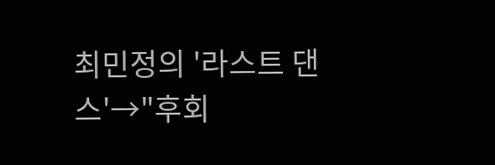최민정의 '라스트 댄스'→"후회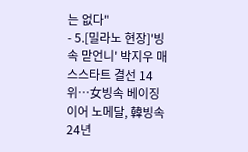는 없다"
- 5.[밀라노 현장]'빙속 맏언니' 박지우 매스스타트 결선 14위…女빙속 베이징 이어 노메달, 韓빙속 24년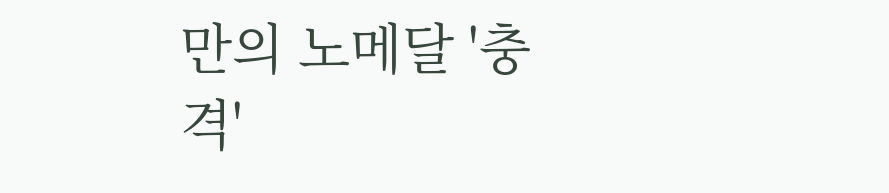만의 노메달 '충격'